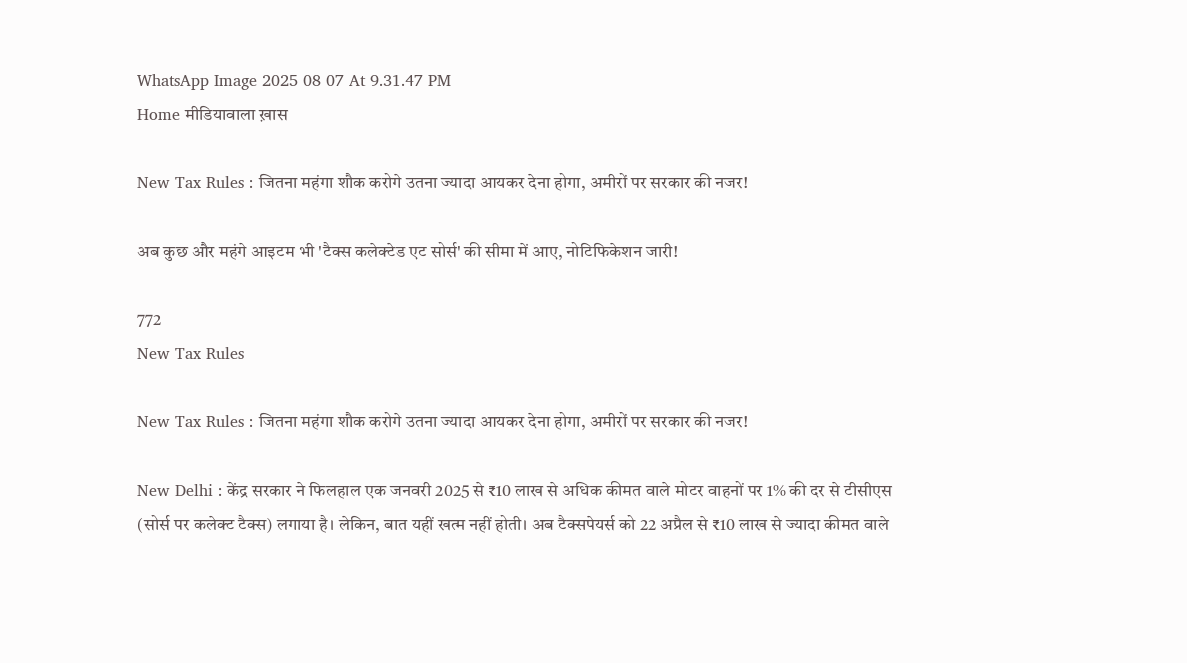WhatsApp Image 2025 08 07 At 9.31.47 PM
Home मीडियावाला ख़ास

New Tax Rules : जितना महंगा शौक करोगे उतना ज्यादा आयकर देना होगा, अमीरों पर सरकार की नजर!

अब कुछ और महंगे आइटम भी 'टैक्स कलेक्टेड एट सोर्स' की सीमा में आए, नोटिफिकेशन जारी!

772
New Tax Rules

New Tax Rules : जितना महंगा शौक करोगे उतना ज्यादा आयकर देना होगा, अमीरों पर सरकार की नजर!

New Delhi : केंद्र सरकार ने फिलहाल एक जनवरी 2025 से ₹10 लाख से अधिक कीमत वाले मोटर वाहनों पर 1% की दर से टीसीएस (सोर्स पर कलेक्ट टैक्स) लगाया है। लेकिन, बात यहीं खत्म नहीं होती। अब टैक्सपेयर्स को 22 अप्रैल से ₹10 लाख से ज्यादा कीमत वाले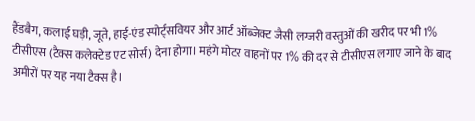हैंडबैग, कलाई घड़ी, जूते, हाई-एंड स्पोर्ट्सवियर और आर्ट ऑब्जेक्ट जैसी लग्जरी वस्तुओं की खरीद पर भी 1% टीसीएस (टैक्स कलेक्टेड एट सोर्स) देना होगा। महंगे मोटर वाहनों पर 1% की दर से टीसीएस लगाए जाने के बाद अमीरों पर यह नया टैक्स है।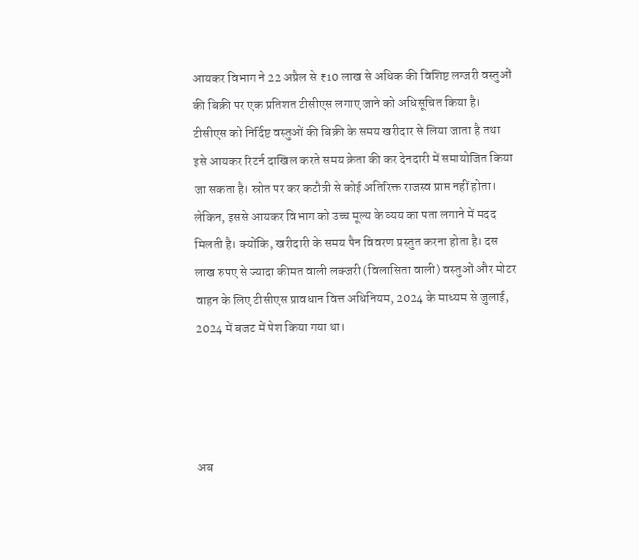आयकर विभाग ने 22 अप्रैल से ₹10 लाख से अधिक की विशिष्ट लग्जरी वस्तुओं की बिक्री पर एक प्रतिशत टीसीएस लगाए जाने को अधिसूचित किया है। टीसीएस को निर्दिष्ट वस्तुओं की बिक्री के समय खरीदार से लिया जाता है तथा इसे आयकर रिटर्न दाखिल करते समय क्रेता की कर देनदारी में समायोजित किया जा सकता है। स्रोत पर कर कटौत्री से कोई अतिरिक्त राजस्व प्राप्त नहीं होता। लेकिन, इससे आयकर विभाग को उच्च मूल्य के व्यय का पता लगाने में मदद मिलती है। क्योंकि, खरीदारी के समय पैन विवरण प्रस्तुत करना होता है। दस लाख रुपए से ज्यादा कीमत वाली लक्जरी (विलासिता वाली) वस्तुओं और मोटर वाहन के लिए टीसीएस प्रावधान वित्त अधिनियम, 2024 के माध्यम से जुलाई, 2024 में बजट में पेश किया गया था।




अब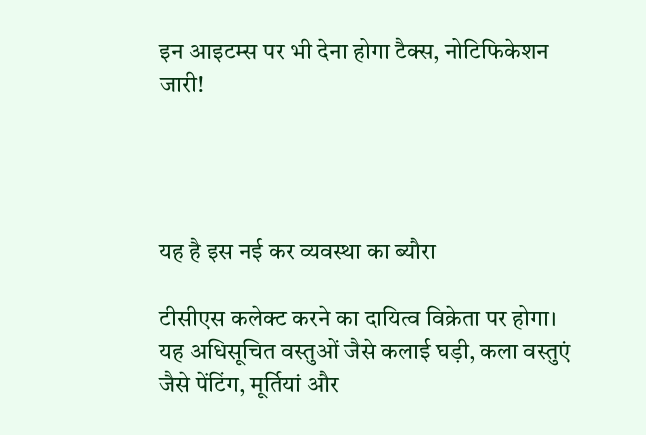इन आइटम्स पर भी देना होगा टैक्स, नोटिफिकेशन जारी!




यह है इस नई कर व्यवस्था का ब्यौरा

टीसीएस कलेक्ट करने का दायित्व विक्रेता पर होगा। यह अधिसूचित वस्तुओं जैसे कलाई घड़ी, कला वस्तुएं जैसे पेंटिंग, मूर्तियां और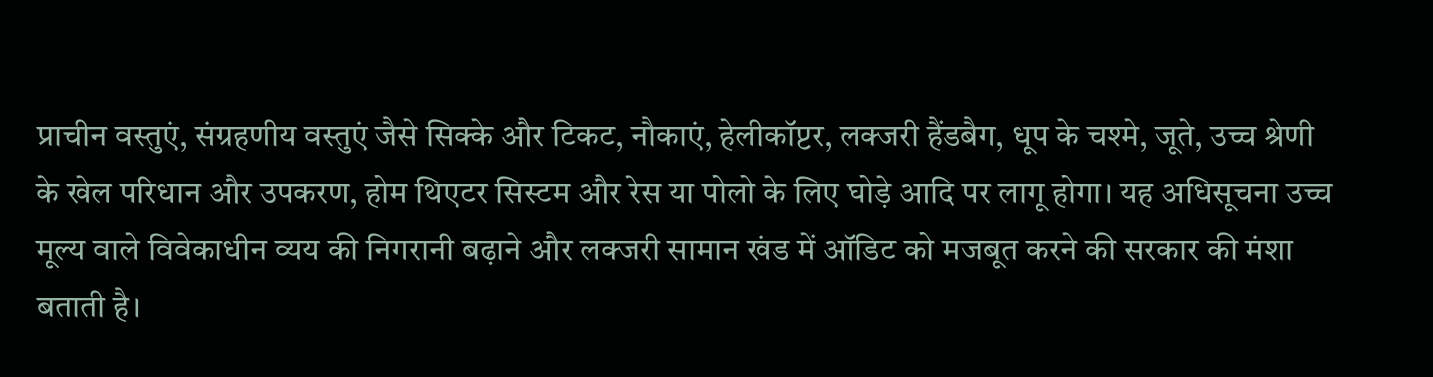प्राचीन वस्तुएं, संग्रहणीय वस्तुएं जैसे सिक्के और टिकट, नौकाएं, हेलीकॉप्टर, लक्जरी हैंडबैग, धूप के चश्मे, जूते, उच्च श्रेणी के खेल परिधान और उपकरण, होम थिएटर सिस्टम और रेस या पोलो के लिए घोड़े आदि पर लागू होगा। यह अधिसूचना उच्च मूल्य वाले विवेकाधीन व्यय की निगरानी बढ़ाने और लक्जरी सामान खंड में ऑडिट को मजबूत करने की सरकार की मंशा बताती है।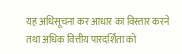यह अधिसूचना कर आधार का विस्तार करने तथा अधिक वित्तीय पारदर्शिता को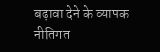बढ़ावा देने के व्यापक नीतिगत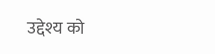उद्देश्य को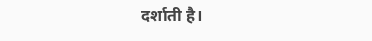दर्शाती है।